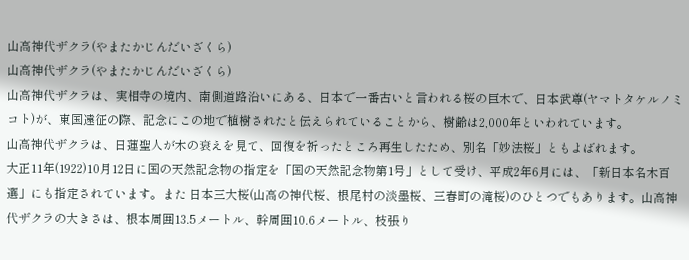山高神代ザクラ(やまたかじんだいざくら)
山高神代ザクラ(やまたかじんだいざくら)
山高神代ザクラは、実相寺の境内、南側道路沿いにある、日本で一番古いと言われる桜の巨木で、日本武尊(ヤマトタケルノミコト)が、東国遠征の際、記念にこの地で植樹されたと伝えられていることから、樹齢は2,000年といわれています。
山高神代ザクラは、日蓮聖人が木の衰えを見て、回復を祈ったところ再生したため、別名「妙法桜」ともよばれます。
大正11年(1922)10月12日に国の天然記念物の指定を「国の天然記念物第1号」として受け、平成2年6月には、「新日本名木百選」にも指定されています。また 日本三大桜(山高の神代桜、根尾村の淡墨桜、三春町の滝桜)のひとつでもあります。山高神代ザクラの大きさは、根本周囲13.5メートル、幹周囲10.6メートル、枝張り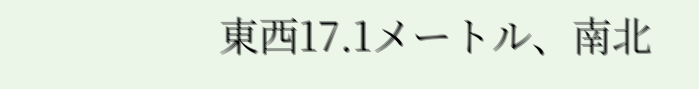東西17.1メートル、南北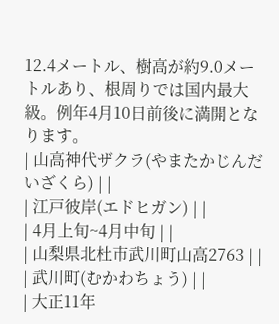12.4メートル、樹高が約9.0メートルあり、根周りでは国内最大級。例年4月10日前後に満開となります。
| 山高神代ザクラ(やまたかじんだいざくら) | |
| 江戸彼岸(エドヒガン) | |
| 4月上旬~4月中旬 | |
| 山梨県北杜市武川町山高2763 | |
| 武川町(むかわちょう) | |
| 大正11年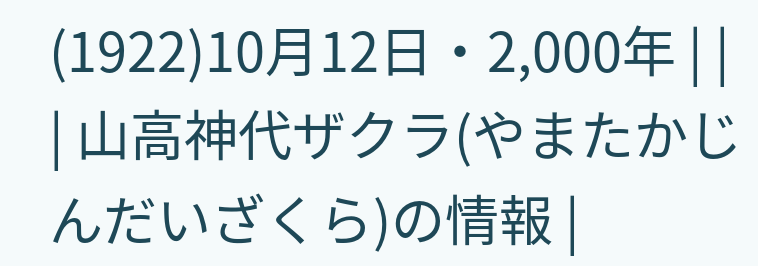(1922)10月12日・2,000年 | |
| 山高神代ザクラ(やまたかじんだいざくら)の情報 |